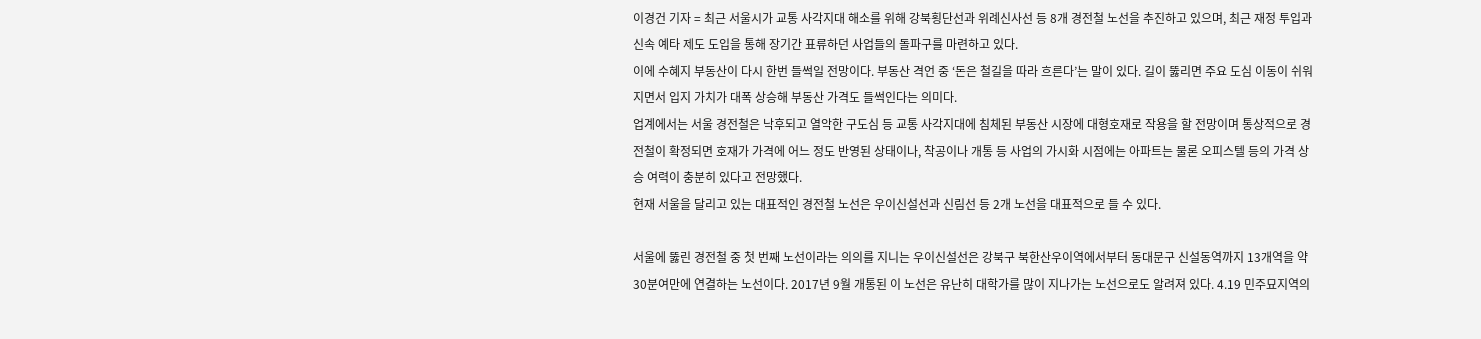이경건 기자 = 최근 서울시가 교통 사각지대 해소를 위해 강북횡단선과 위례신사선 등 8개 경전철 노선을 추진하고 있으며, 최근 재정 투입과 신속 예타 제도 도입을 통해 장기간 표류하던 사업들의 돌파구를 마련하고 있다.
이에 수혜지 부동산이 다시 한번 들썩일 전망이다. 부동산 격언 중 ‘돈은 철길을 따라 흐른다’는 말이 있다. 길이 뚫리면 주요 도심 이동이 쉬워지면서 입지 가치가 대폭 상승해 부동산 가격도 들썩인다는 의미다.
업계에서는 서울 경전철은 낙후되고 열악한 구도심 등 교통 사각지대에 침체된 부동산 시장에 대형호재로 작용을 할 전망이며 통상적으로 경전철이 확정되면 호재가 가격에 어느 정도 반영된 상태이나, 착공이나 개통 등 사업의 가시화 시점에는 아파트는 물론 오피스텔 등의 가격 상승 여력이 충분히 있다고 전망했다.
현재 서울을 달리고 있는 대표적인 경전철 노선은 우이신설선과 신림선 등 2개 노선을 대표적으로 들 수 있다.

서울에 뚫린 경전철 중 첫 번째 노선이라는 의의를 지니는 우이신설선은 강북구 북한산우이역에서부터 동대문구 신설동역까지 13개역을 약 30분여만에 연결하는 노선이다. 2017년 9월 개통된 이 노선은 유난히 대학가를 많이 지나가는 노선으로도 알려져 있다. 4.19 민주묘지역의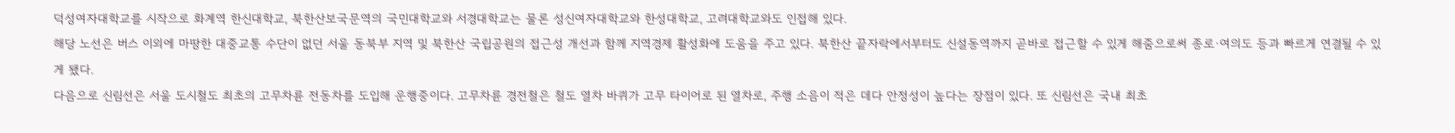덕성여자대학교를 시작으로 화계역 한신대학교, 북한산보국문역의 국민대학교와 서경대학교는 물론 성신여자대학교와 한성대학교, 고려대학교와도 인접해 있다.
해당 노선은 버스 이외에 마땅한 대중교통 수단이 없던 서울 동북부 지역 및 북한산 국립공원의 접근성 개선과 함께 지역경제 활성화에 도움을 주고 있다. 북한산 끝자락에서부터도 신설동역까지 곧바로 접근할 수 있게 해줌으로써 종로·여의도 등과 빠르게 연결될 수 있게 됐다.
다음으로 신림선은 서울 도시철도 최초의 고무차륜 전동차를 도입해 운행중이다. 고무차륜 경전철은 철도 열차 바퀴가 고무 타이어로 된 열차로, 주행 소음이 적은 데다 안정성이 높다는 장점이 있다. 또 신림선은 국내 최초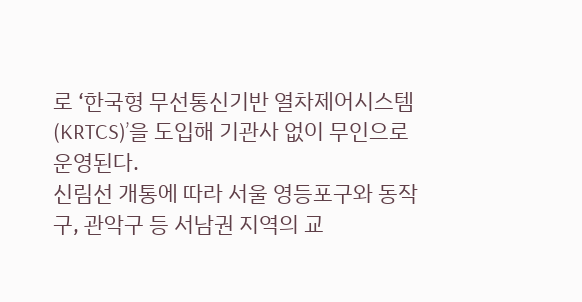로 ‘한국형 무선통신기반 열차제어시스템(KRTCS)’을 도입해 기관사 없이 무인으로 운영된다.
신림선 개통에 따라 서울 영등포구와 동작구, 관악구 등 서남권 지역의 교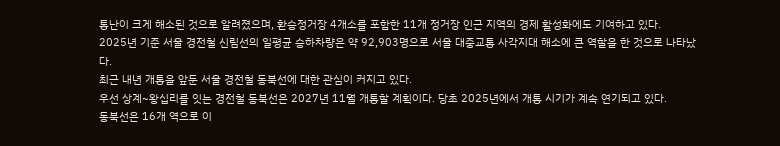통난이 크게 해소된 것으로 알려졌으며, 환승정거장 4개소를 포함한 11개 정거장 인근 지역의 경제 활성화에도 기여하고 있다.
2025년 기준 서울 경전철 신림선의 일평균 승하차량은 약 92,903명으로 서울 대중교통 사각지대 해소에 큰 역할을 한 것으로 나타났다.
최근 내년 개통을 앞둔 서울 경전철 동북선에 대한 관심이 커지고 있다.
우선 상계~왕십리를 잇는 경전철 동북선은 2027년 11월 개통할 계획이다. 당초 2025년에서 개통 시기가 계속 연기되고 있다.
동북선은 16개 역으로 이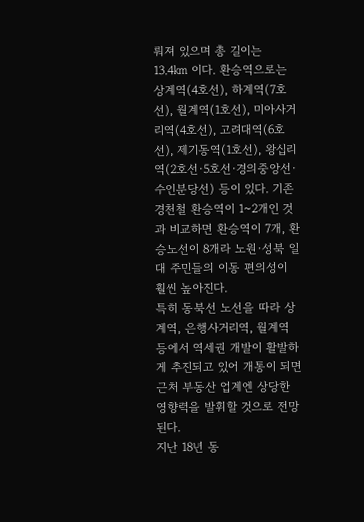뤄져 있으며 총 길이는 13.4㎞ 이다. 환승역으로는 상계역(4호선), 하계역(7호선), 월계역(1호선), 미아사거리역(4호선), 고려대역(6호선), 제기동역(1호선), 왕십리역(2호선·5호선·경의중앙선·수인분당선) 등이 있다. 기존 경천철 환승역이 1~2개인 것과 비교하면 환승역이 7개, 환승노선이 8개라 노원·성북 일대 주민들의 이동 편의성이 훨씬 높아진다.
특히 동북선 노선을 따라 상계역, 은행사거리역, 월계역 등에서 역세권 개발이 활발하게 추진되고 있어 개통이 되면 근처 부동산 업계엔 상당한 영향력을 발휘할 것으로 전망된다.
지난 18년 동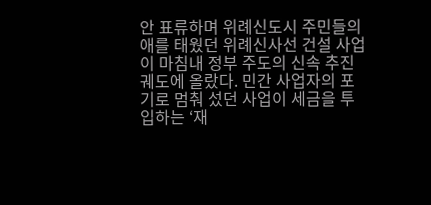안 표류하며 위례신도시 주민들의 애를 태웠던 위례신사선 건설 사업이 마침내 정부 주도의 신속 추진 궤도에 올랐다. 민간 사업자의 포기로 멈춰 섰던 사업이 세금을 투입하는 ‘재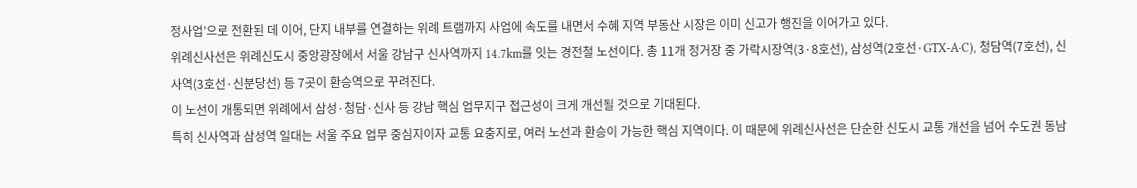정사업’으로 전환된 데 이어, 단지 내부를 연결하는 위례 트램까지 사업에 속도를 내면서 수혜 지역 부동산 시장은 이미 신고가 행진을 이어가고 있다.
위례신사선은 위례신도시 중앙광장에서 서울 강남구 신사역까지 14.7km를 잇는 경전철 노선이다. 총 11개 정거장 중 가락시장역(3·8호선), 삼성역(2호선·GTX-A·C), 청담역(7호선), 신사역(3호선·신분당선) 등 7곳이 환승역으로 꾸려진다.
이 노선이 개통되면 위례에서 삼성·청담·신사 등 강남 핵심 업무지구 접근성이 크게 개선될 것으로 기대된다.
특히 신사역과 삼성역 일대는 서울 주요 업무 중심지이자 교통 요충지로, 여러 노선과 환승이 가능한 핵심 지역이다. 이 때문에 위례신사선은 단순한 신도시 교통 개선을 넘어 수도권 동남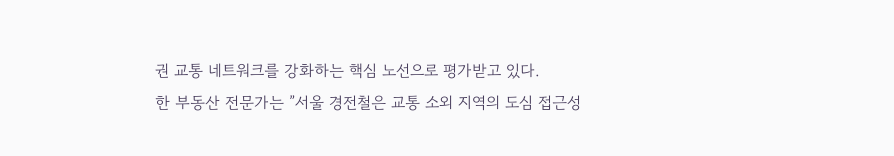권 교통 네트워크를 강화하는 핵심 노선으로 평가받고 있다.
한 부동산 전문가는 ”서울 경전철은 교통 소외 지역의 도심 접근성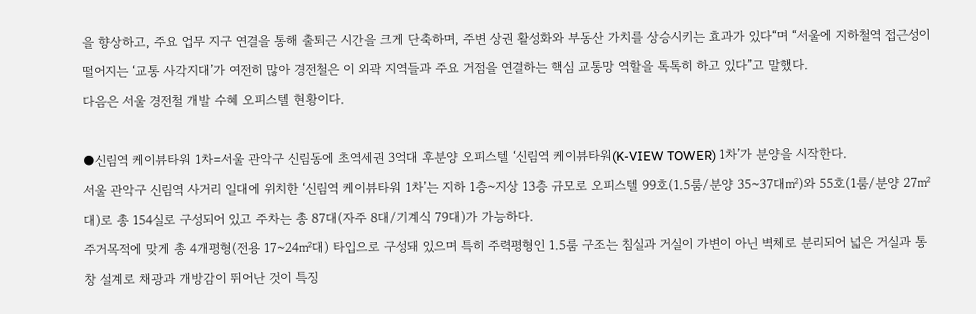을 향상하고, 주요 업무 지구 연결을 통해 출퇴근 시간을 크게 단축하며, 주변 상권 활성화와 부동산 가치를 상승시키는 효과가 있다“며 “서울에 지하철역 접근성이 떨어지는 ‘교통 사각지대’가 여전히 많아 경전철은 이 외곽 지역들과 주요 거점을 연결하는 핵심 교통망 역할을 톡톡히 하고 있다”고 말했다.
다음은 서울 경전철 개발 수혜 오피스텔 현황이다.

●신림역 케이뷰타워 1차=서울 관악구 신림동에 초역세권 3억대 후분양 오피스텔 ‘신림역 케이뷰타워(K-VIEW TOWER) 1차’가 분양을 시작한다.
서울 관악구 신림역 사거리 일대에 위치한 ‘신림역 케이뷰타워 1차’는 지하 1층~지상 13층 규모로 오피스텔 99호(1.5룸/분양 35~37대㎡)와 55호(1룸/분양 27㎡대)로 총 154실로 구성되어 있고 주차는 총 87대(자주 8대/기계식 79대)가 가능하다.
주거목적에 맞게 총 4개평형(전용 17~24㎡대) 타입으로 구성돼 있으며 특히 주력평형인 1.5룸 구조는 침실과 거실이 가변이 아닌 벽체로 분리되어 넓은 거실과 통창 설계로 채광과 개방감이 뛰어난 것이 특징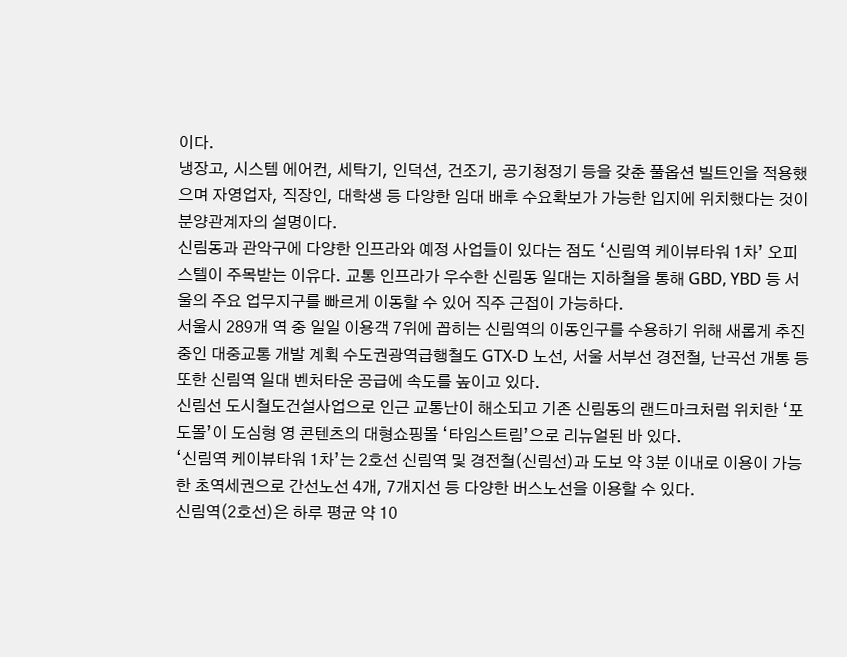이다.
냉장고, 시스템 에어컨, 세탁기, 인덕션, 건조기, 공기청정기 등을 갖춘 풀옵션 빌트인을 적용했으며 자영업자, 직장인, 대학생 등 다양한 임대 배후 수요확보가 가능한 입지에 위치했다는 것이 분양관계자의 설명이다.
신림동과 관악구에 다양한 인프라와 예정 사업들이 있다는 점도 ‘신림역 케이뷰타워 1차’ 오피스텔이 주목받는 이유다. 교통 인프라가 우수한 신림동 일대는 지하철을 통해 GBD, YBD 등 서울의 주요 업무지구를 빠르게 이동할 수 있어 직주 근접이 가능하다.
서울시 289개 역 중 일일 이용객 7위에 꼽히는 신림역의 이동인구를 수용하기 위해 새롭게 추진 중인 대중교통 개발 계획 수도권광역급행철도 GTX-D 노선, 서울 서부선 경전철, 난곡선 개통 등 또한 신림역 일대 벤처타운 공급에 속도를 높이고 있다.
신림선 도시철도건설사업으로 인근 교통난이 해소되고 기존 신림동의 랜드마크처럼 위치한 ‘포도몰’이 도심형 영 콘텐츠의 대형쇼핑몰 ‘타임스트림’으로 리뉴얼된 바 있다.
‘신림역 케이뷰타워 1차’는 2호선 신림역 및 경전철(신림선)과 도보 약 3분 이내로 이용이 가능한 초역세권으로 간선노선 4개, 7개지선 등 다양한 버스노선을 이용할 수 있다.
신림역(2호선)은 하루 평균 약 10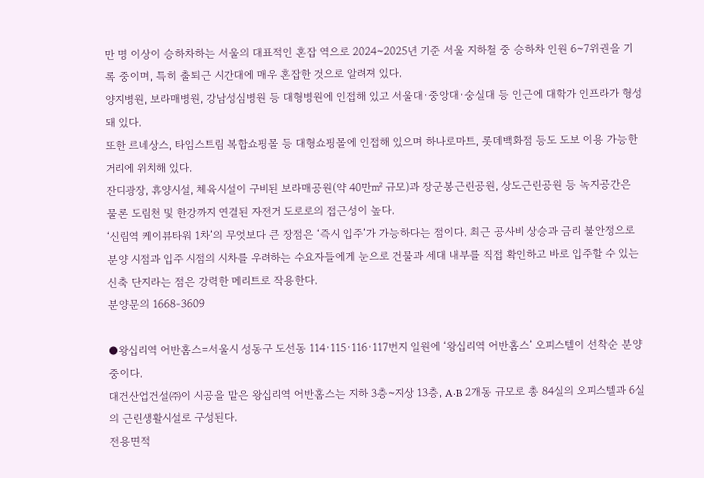만 명 이상이 승하차하는 서울의 대표적인 혼잡 역으로 2024~2025년 기준 서울 지하철 중 승하차 인원 6~7위권을 기록 중이며, 특히 출퇴근 시간대에 매우 혼잡한 것으로 알려져 있다.
양지병원, 보라매병원, 강남성심병원 등 대형병원에 인접해 있고 서울대·중앙대·숭실대 등 인근에 대학가 인프라가 형성돼 있다.
또한 르네상스, 타임스트림 복합쇼핑몰 등 대형쇼핑몰에 인접해 있으며 하나로마트, 롯데백화점 등도 도보 이용 가능한 거리에 위치해 있다.
잔디광장, 휴양시설, 체육시설이 구비된 보라매공원(약 40만㎡ 규모)과 장군봉근린공원, 상도근린공원 등 녹지공간은 물론 도림천 및 한강까지 연결된 자전거 도로로의 접근성이 높다.
‘신림역 케이뷰타워 1차’의 무엇보다 큰 장점은 ‘즉시 입주’가 가능하다는 점이다. 최근 공사비 상승과 금리 불안정으로 분양 시점과 입주 시점의 시차를 우려하는 수요자들에게 눈으로 건물과 세대 내부를 직접 확인하고 바로 입주할 수 있는 신축 단지라는 점은 강력한 메리트로 작용한다.
분양문의 1668-3609

●왕십리역 어반홈스=서울시 성동구 도선동 114·115·116·117번지 일원에 ‘왕십리역 어반홈스’ 오피스텔이 선착순 분양중이다.
대건산업건설㈜이 시공을 맡은 왕십리역 어반홈스는 지하 3층~지상 13층, A·B 2개동 규모로 총 84실의 오피스텔과 6실의 근린생활시설로 구성된다.
전용면적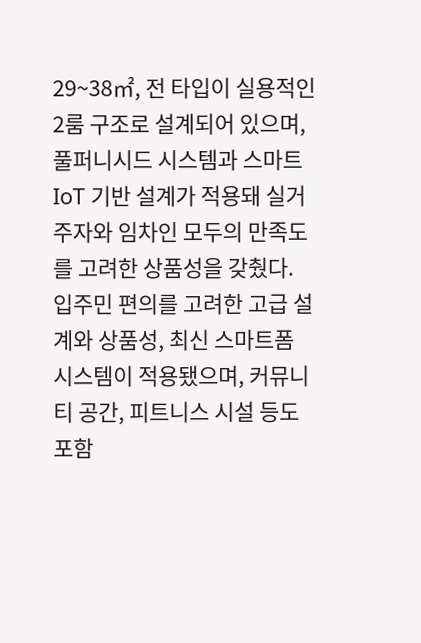29~38㎡, 전 타입이 실용적인 2룸 구조로 설계되어 있으며, 풀퍼니시드 시스템과 스마트 IoT 기반 설계가 적용돼 실거주자와 임차인 모두의 만족도를 고려한 상품성을 갖췄다.
입주민 편의를 고려한 고급 설계와 상품성, 최신 스마트폼 시스템이 적용됐으며, 커뮤니티 공간, 피트니스 시설 등도 포함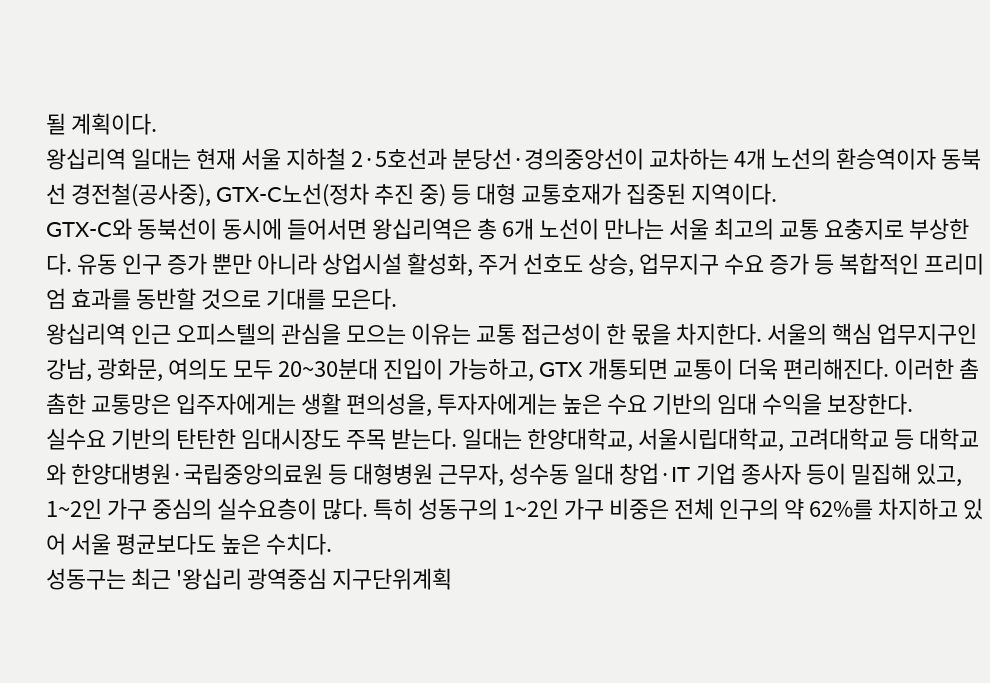될 계획이다.
왕십리역 일대는 현재 서울 지하철 2·5호선과 분당선·경의중앙선이 교차하는 4개 노선의 환승역이자 동북선 경전철(공사중), GTX-C노선(정차 추진 중) 등 대형 교통호재가 집중된 지역이다.
GTX-C와 동북선이 동시에 들어서면 왕십리역은 총 6개 노선이 만나는 서울 최고의 교통 요충지로 부상한다. 유동 인구 증가 뿐만 아니라 상업시설 활성화, 주거 선호도 상승, 업무지구 수요 증가 등 복합적인 프리미엄 효과를 동반할 것으로 기대를 모은다.
왕십리역 인근 오피스텔의 관심을 모으는 이유는 교통 접근성이 한 몫을 차지한다. 서울의 핵심 업무지구인 강남, 광화문, 여의도 모두 20~30분대 진입이 가능하고, GTX 개통되면 교통이 더욱 편리해진다. 이러한 촘촘한 교통망은 입주자에게는 생활 편의성을, 투자자에게는 높은 수요 기반의 임대 수익을 보장한다.
실수요 기반의 탄탄한 임대시장도 주목 받는다. 일대는 한양대학교, 서울시립대학교, 고려대학교 등 대학교와 한양대병원·국립중앙의료원 등 대형병원 근무자, 성수동 일대 창업·IT 기업 종사자 등이 밀집해 있고, 1~2인 가구 중심의 실수요층이 많다. 특히 성동구의 1~2인 가구 비중은 전체 인구의 약 62%를 차지하고 있어 서울 평균보다도 높은 수치다.
성동구는 최근 '왕십리 광역중심 지구단위계획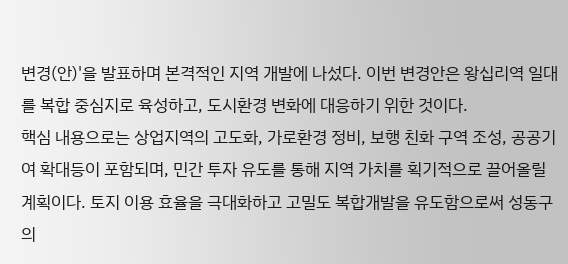변경(안)'을 발표하며 본격적인 지역 개발에 나섰다. 이번 변경안은 왕십리역 일대를 복합 중심지로 육성하고, 도시환경 변화에 대응하기 위한 것이다.
핵심 내용으로는 상업지역의 고도화, 가로환경 정비, 보행 친화 구역 조성, 공공기여 확대등이 포함되며, 민간 투자 유도를 통해 지역 가치를 획기적으로 끌어올릴 계획이다. 토지 이용 효율을 극대화하고 고밀도 복합개발을 유도함으로써 성동구의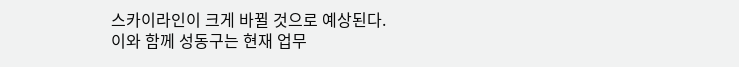스카이라인이 크게 바뀔 것으로 예상된다.
이와 함께 성동구는 현재 업무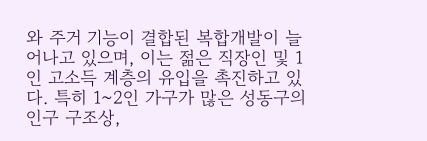와 주거 기능이 결합된 복합개발이 늘어나고 있으며, 이는 젊은 직장인 및 1인 고소득 계층의 유입을 촉진하고 있다. 특히 1~2인 가구가 많은 성동구의 인구 구조상,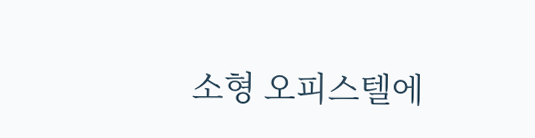소형 오피스텔에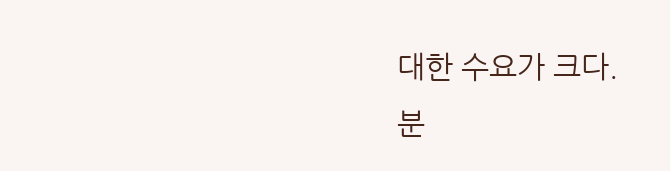대한 수요가 크다.
분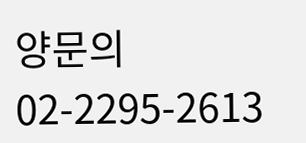양문의 02-2295-2613